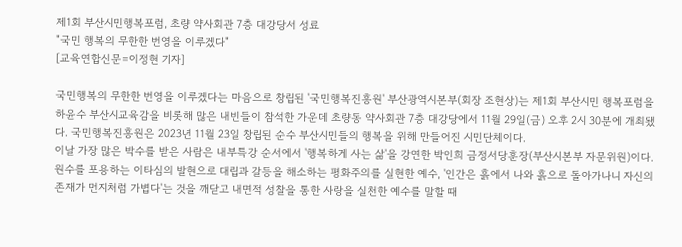제1회 부산시민행복포럼, 초량 약사회관 7층 대강당서 성료
"국민 행복의 무한한 번영을 이루겠다"
[교육연합신문=이정현 기자]

국민행복의 무한한 번영을 이루겠다는 마음으로 창립된 '국민행복진흥원' 부산광역시본부(회장 조현상)는 제1회 부산시민 행복포럼을 하윤수 부산시교육감을 비롯해 많은 내빈들이 참석한 가운데 초량동 약사회관 7층 대강당에서 11월 29일(금) 오후 2시 30분에 개최됐다. 국민행복진흥원은 2023년 11월 23일 창립된 순수 부산시민들의 행복을 위해 만들어진 시민단체이다.
이날 가장 많은 박수를 받은 사람은 내부특강 순서에서 '행복하게 사는 삶'을 강연한 박인희 금정서당훈장(부산시본부 자문위원)이다. 원수를 포용하는 이타심의 발현으로 대립과 갈등을 해소하는 평화주의를 실현한 예수, '인간은 흙에서 나와 흙으로 돌아가나니 자신의 존재가 먼지처럼 가볍다'는 것을 깨닫고 내면적 성찰을 통한 사랑을 실천한 예수를 말할 때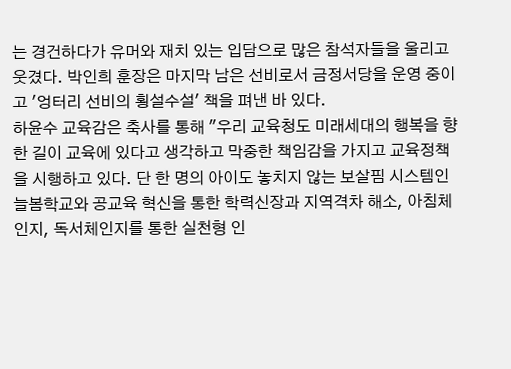는 경건하다가 유머와 재치 있는 입담으로 많은 참석자들을 울리고 웃겼다. 박인희 훈장은 마지막 남은 선비로서 금정서당을 운영 중이고 '엉터리 선비의 횡설수설' 책을 펴낸 바 있다.
하윤수 교육감은 축사를 통해 "우리 교육청도 미래세대의 행복을 향한 길이 교육에 있다고 생각하고 막중한 책임감을 가지고 교육정책을 시행하고 있다. 단 한 명의 아이도 놓치지 않는 보살핌 시스템인 늘봄학교와 공교육 혁신을 통한 학력신장과 지역격차 해소, 아침체인지, 독서체인지를 통한 실천형 인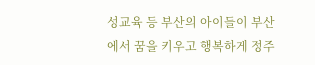성교육 등 부산의 아이들이 부산에서 꿈을 키우고 행복하게 정주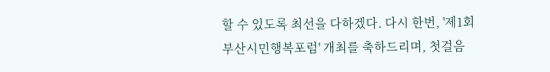할 수 있도록 최선을 다하겠다. 다시 한번, '제1회 부산시민행복포럼' 개최를 축하드리며, 첫걸음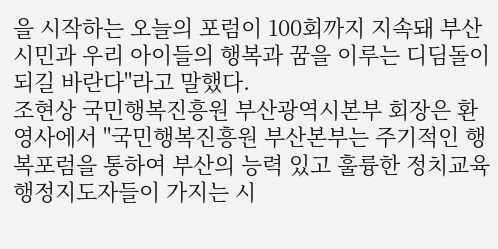을 시작하는 오늘의 포럼이 100회까지 지속돼 부산시민과 우리 아이들의 행복과 꿈을 이루는 디딤돌이 되길 바란다"라고 말했다.
조현상 국민행복진흥원 부산광역시본부 회장은 환영사에서 "국민행복진흥원 부산본부는 주기적인 행복포럼을 통하여 부산의 능력 있고 훌륭한 정치교육행정지도자들이 가지는 시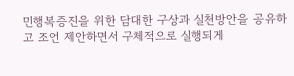민행복증진을 위한 담대한 구상과 실천방안을 공유하고 조언 제안하면서 구체적으로 실행되게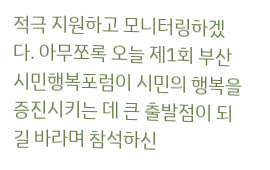적극 지원하고 모니터링하겠다. 아무쪼록 오늘 제1회 부산시민행복포럼이 시민의 행복을 증진시키는 데 큰 출발점이 되길 바라며 참석하신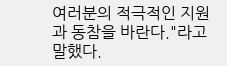여러분의 적극적인 지원과 동참을 바란다."라고 말했다.